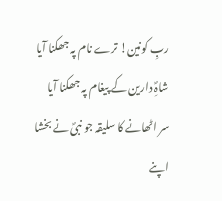ربِ کونین! ترے نام پہ جھکنا آیا
شاہِؐ دارین کے پیغام پہ جھکنا آیا
سر اٹھانے کا سلیقہ جو نبیؐ نے بخشا
اپنے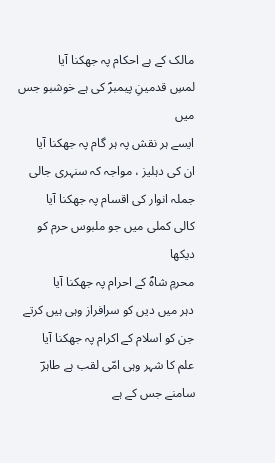مالک کے ہے احکام پہ جھکنا آیا
لمسِ قدمینِ پیمبرؐ کی ہے خوشبو جس میں
ایسے ہر نقش پہ ہر گام پہ جھکنا آیا
ان کی دہلیز ، مواجہ کہ سنہری جالی
جملہ انوار کی اقسام پہ جھکنا آیا
کالی کملی میں جو ملبوس حرم کو دیکھا
محرمِ شاہؐ کے احرام پہ جھکنا آیا
دہر میں دیں کو سرافراز وہی ہیں کرتے
جن کو اسلام کے اکرام پہ جھکنا آیا
علم کا شہر وہی امّی لقب ہے طاہرؔ
سامنے جس کے ہے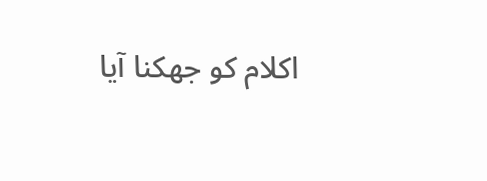اکلام کو جھکنا آیا